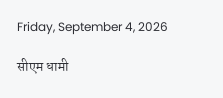Friday, September 4, 2026

सीएम धामी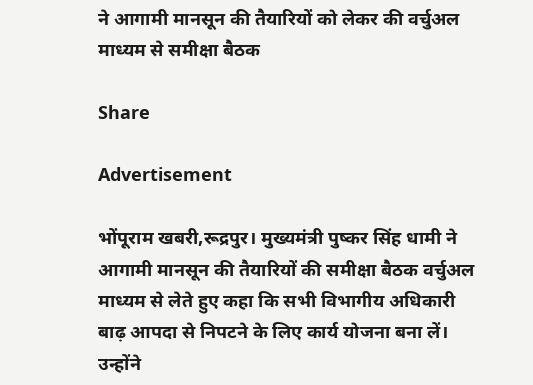ने आगामी मानसून की तैयारियों को लेकर की वर्चुअल माध्यम से समीक्षा बैठक

Share

Advertisement

भोंपूराम खबरी,रूद्रपुर। मुख्यमंत्री पुष्कर सिंह धामी ने आगामी मानसून की तैयारियों की समीक्षा बैठक वर्चुअल माध्यम से लेते हुए कहा कि सभी विभागीय अधिकारी बाढ़ आपदा से निपटने के लिए कार्य योजना बना लें। उन्होंने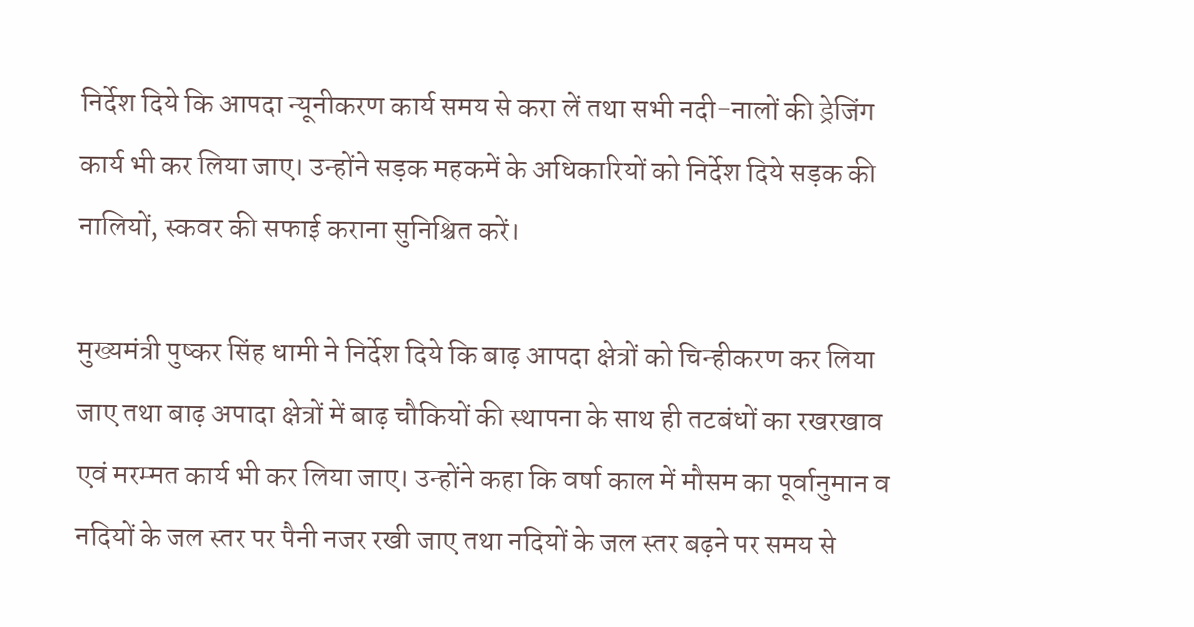निर्देश दिये कि आपदा न्यूनीकरण कार्य समय से करा लें तथा सभी नदी-नालों की ड्रेजिंग कार्य भी कर लिया जाए। उन्होंने सड़क महकमें के अधिकारियों को निर्देश दिये सड़क की नालियों, स्कवर की सफाई कराना सुनिश्चित करें।

मुख्यमंत्री पुष्कर सिंह धामी ने निर्देश दिये कि बाढ़ आपदा क्षेत्रों को चिन्हीकरण कर लिया जाए तथा बाढ़ अपादा क्षेत्रों में बाढ़ चौकियों की स्थापना के साथ ही तटबंधों का रखरखाव एवं मरम्मत कार्य भी कर लिया जाए। उन्होंने कहा कि वर्षा काल में मौसम का पूर्वानुमान व नदियों के जल स्तर पर पैनी नजर रखी जाए तथा नदियों के जल स्तर बढ़ने पर समय से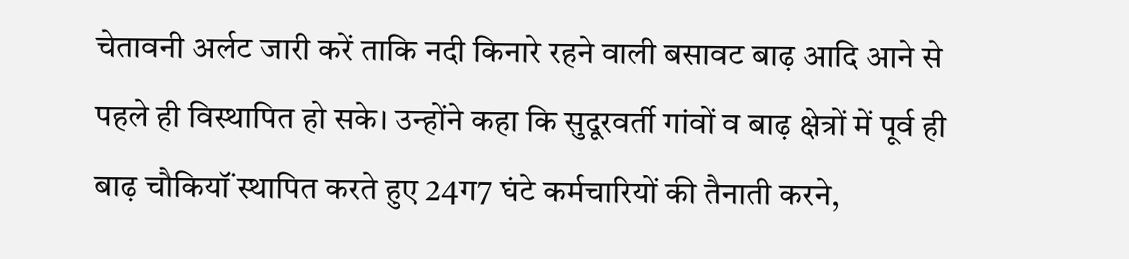चेतावनी अर्लट जारी करें ताकि नदी किनारे रहने वाली बसावट बाढ़ आदि आने से पहले ही विस्थापित हो सके। उन्होंने कहा कि सुदूरवर्ती गांवों व बाढ़ क्षेत्रों में पूर्व ही बाढ़ चौकियॉं स्थापित करते हुए 24ग7 घंटे कर्मचारियों की तैनाती करने,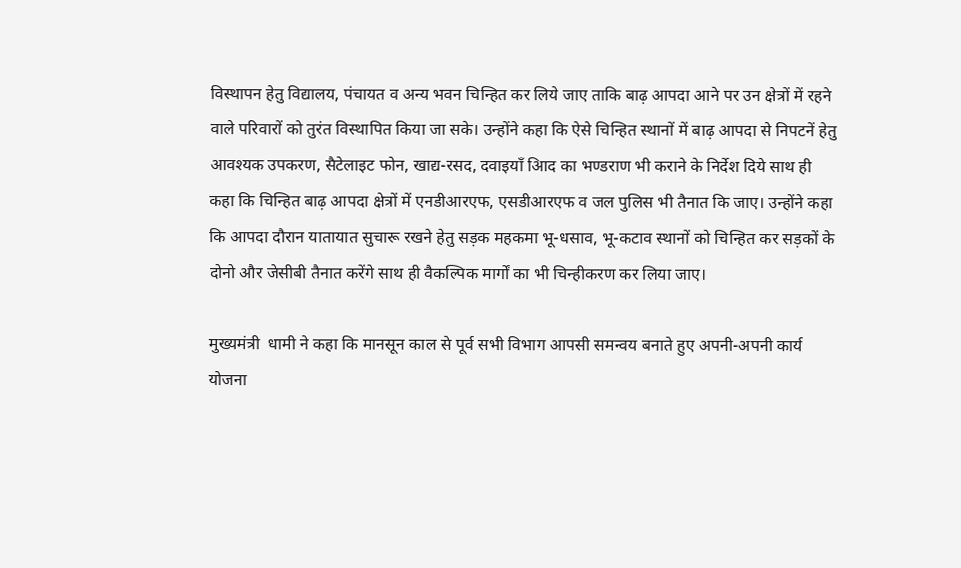विस्थापन हेतु विद्यालय, पंचायत व अन्य भवन चिन्हित कर लिये जाए ताकि बाढ़ आपदा आने पर उन क्षेत्रों में रहने वाले परिवारों को तुरंत विस्थापित किया जा सके। उन्होंने कहा कि ऐसे चिन्हित स्थानों में बाढ़ आपदा से निपटनें हेतु आवश्यक उपकरण, सैटेलाइट फोन, खाद्य-रसद, दवाइयॉं आिद का भण्डराण भी कराने के निर्देश दिये साथ ही कहा कि चिन्हित बाढ़ आपदा क्षेत्रों में एनडीआरएफ, एसडीआरएफ व जल पुलिस भी तैनात कि जाए। उन्होंने कहा कि आपदा दौरान यातायात सुचारू रखने हेतु सड़क महकमा भू-धसाव, भू-कटाव स्थानों को चिन्हित कर सड़कों के दोनो और जेसीबी तैनात करेंगे साथ ही वैकल्पिक मार्गों का भी चिन्हीकरण कर लिया जाए।

मुख्यमंत्री  धामी ने कहा कि मानसून काल से पूर्व सभी विभाग आपसी समन्वय बनाते हुए अपनी-अपनी कार्य योजना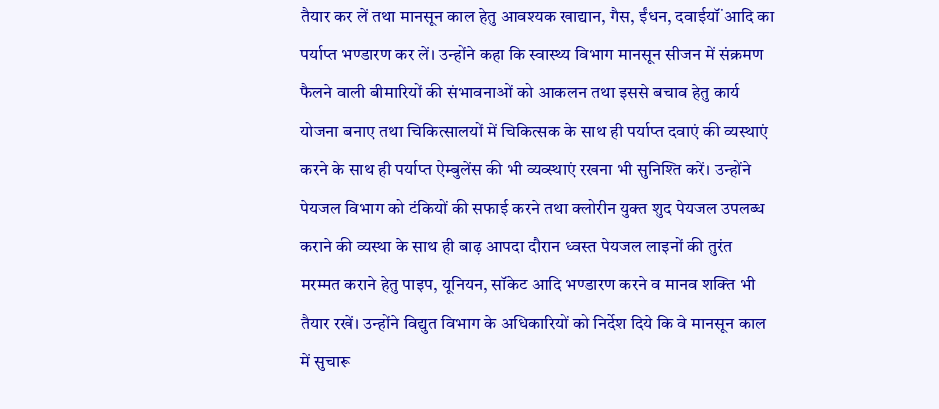तैयार कर लें तथा मानसून काल हेतु आवश्यक खाद्यान, गैस, ईंधन, दवाईयॉं आदि का पर्याप्त भण्डारण कर लें। उन्होंने कहा कि स्वास्थ्य विभाग मानसून सीजन में संक्रमण फैलने वाली बीमारियों की संभावनाओं को आकलन तथा इससे बचाव हेतु कार्य योजना बनाए तथा चिकित्सालयों में चिकित्सक के साथ ही पर्याप्त दवाएं की व्यस्थाएं करने के साथ ही पर्याप्त ऐम्बुलेंस की भी व्यव्स्थाएं रखना भी सुनिश्ति करें। उन्होंने पेयजल विभाग को टंकियों की सफाई करने तथा क्लोरीन युक्त शुद पेयजल उपलब्ध कराने की व्यस्था के साथ ही बाढ़ आपदा दौरान ध्वस्त पेयजल लाइनों की तुरंत मरम्मत कराने हेतु पाइप, यूनियन, सॉकेट आदि भण्डारण करने व मानव शक्ति भी तैयार रखें। उन्होंने विद्युत विभाग के अधिकारियों को निर्देश दिये कि वे मानसून काल में सुचारू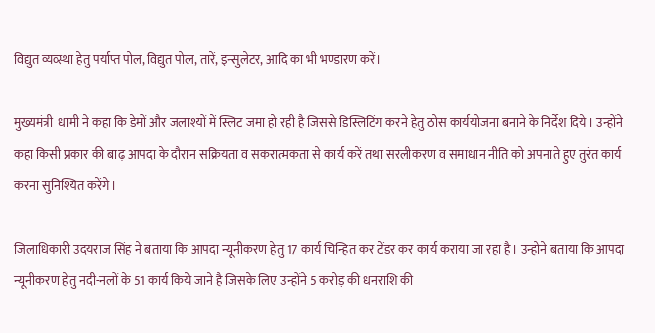विद्युत व्यव्स्था हेतु पर्याप्त पोल, विद्युत पोल, तारें, इन्सुलेटर, आदि का भी भण्डारण करें।

मुख्यमंत्री  धामी ने कहा कि डेमों और जलाश्यों में स्लिट जमा हो रही है जिससे डिस्लिटिंग करने हेतु ठोस कार्ययोजना बनाने के निर्देश दिये। उन्होंने कहा किसी प्रकार की बाढ़ आपदा के दौरान सक्रियता व सकरात्मकता से कार्य करें तथा सरलीकरण व समाधान नीति को अपनाते हुए तुरंत कार्य करना सुनिश्यित करेंगे।

जिलाधिकारी उदयराज सिंह ने बताया कि आपदा न्यूनीकरण हेतु 17 कार्य चिन्हित कर टेंडर कर कार्य कराया जा रहा है। उन्होने बताया कि आपदा न्यूनीकरण हेतु नदी-नलों के 51 कार्य किये जाने है जिसके लिए उन्होंने 5 करोड़ की धनराशि की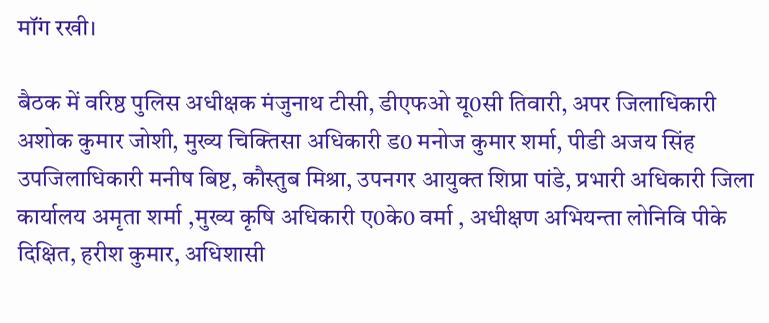मॉंग रखी।

बैठक में वरिष्ठ पुलिस अधीक्षक मंजुनाथ टीसी, डीएफओ यू0सी तिवारी, अपर जिलाधिकारी अशोक कुमार जोशी, मुख्य चिक्तिसा अधिकारी ड0 मनोज कुमार शर्मा, पीडी अजय सिंह उपजिलाधिकारी मनीष बिष्ट, कौस्तुब मिश्रा, उपनगर आयुक्त शिप्रा पांडे, प्रभारी अधिकारी जिला कार्यालय अमृता शर्मा ,मुख्य कृषि अधिकारी ए0के0 वर्मा , अधीक्षण अभियन्ता लोनिवि पीके दिक्षित, हरीश कुमार, अधिशासी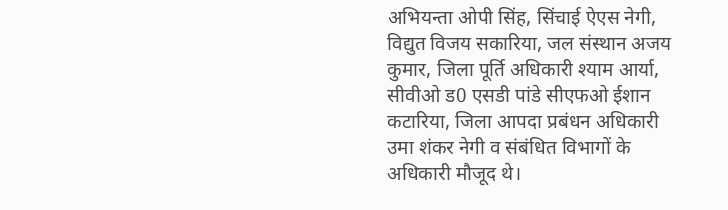अभियन्ता ओपी सिंह, सिंचाई ऐएस नेगी, विद्युत विजय सकारिया, जल संस्थान अजय कुमार, जिला पूर्ति अधिकारी श्याम आर्या, सीवीओ ड0 एसडी पांडे सीएफओ ईशान कटारिया, जिला आपदा प्रबंधन अधिकारी उमा शंकर नेगी व संबंधित विभागों के अधिकारी मौजूद थे।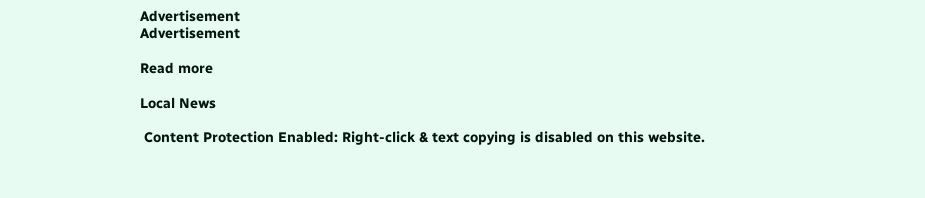Advertisement
Advertisement

Read more

Local News

 Content Protection Enabled: Right-click & text copying is disabled on this website.